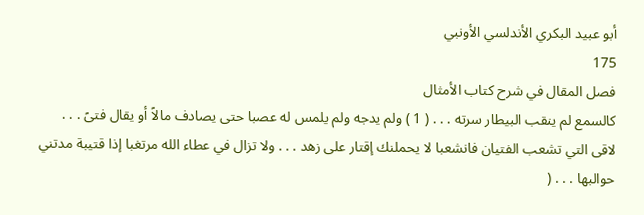أبو عبيد البكري الأندلسي الأونبي
175
فصل المقال في شرح كتاب الأمثال
كالسمع لم ينقب البيطار سرته . . . ( 1 ) ولم يدجه ولم يلمس له عصبا حتى يصادف مالاً أو يقال فتىً . . . لاقى التي تشعب الفتيان فانشعبا لا يحملنك إقتار على زهد . . . ولا تزال في عطاء الله مرتغبا إذا قتيبة مدتني حوالبها . . . (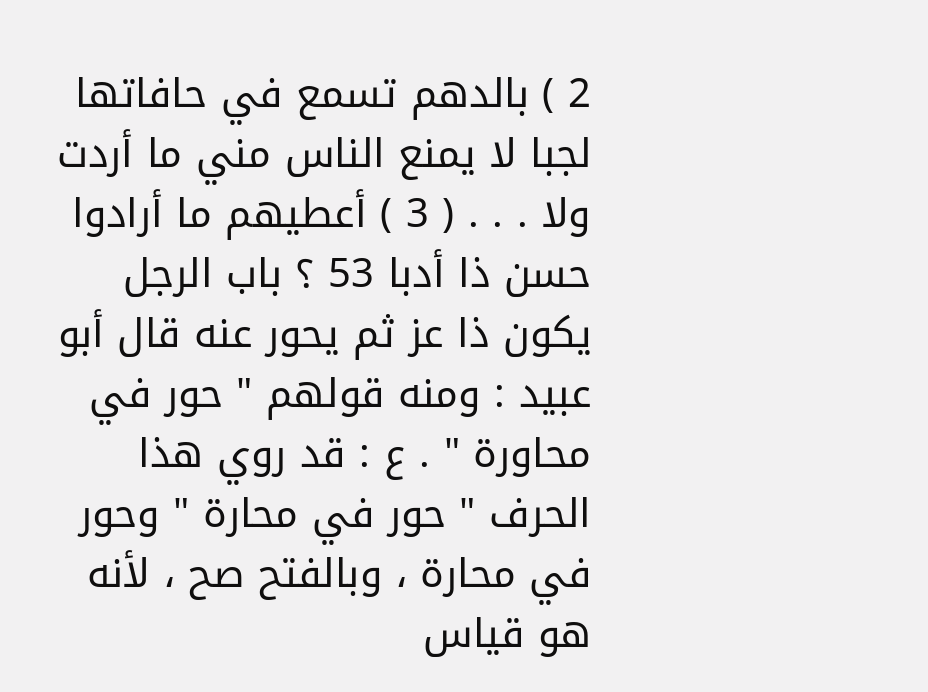2 ) بالدهم تسمع في حافاتها لجبا لا يمنع الناس مني ما أردت ولا . . . ( 3 ) أعطيهم ما أرادوا حسن ذا أدبا 53 ؟ باب الرجل يكون ذا عز ثم يحور عنه قال أبو عبيد : ومنه قولهم " حور في محاورة " . ع : قد روي هذا الحرف " حور في محارة " وحور في محارة ، وبالفتح صح ، لأنه هو قياس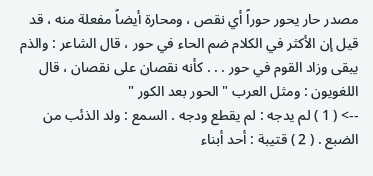مصدر حار يحور حوراً أي نقص ، ومحارة أيضاً مفعلة منه ، قد قيل إن الأكثر في الكلام ضم الحاء في حور ، قال الشاعر : والذم يبقى وزاد القوم في حور . . . كأنه نقصان على نقصان ، قال اللغويون : ومثل العرب " الحور بعد الكور "
--> ( 1 ) لم يدجه : لم يقطع ودجه . السمع : ولد الذئب من الضبع . ( 2 ) قتيبة : أحد أبناء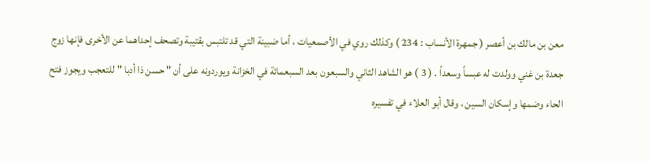معن بن مالك بن أعصر ( جمهرة الأنساب : 234 ) وكذلك روي في الأصمعيات ، أما ضبينة التي قد تلتبس بقتيبة وتصحف إحداهما عن الأخرى فإنها زوج جعدة بن غني وولدت له عبساً وسعداً . ( 3 ) هو الشاهد الثاني والسبعون بعد السبعمائة في الخزانة ويوردونه على أن " حسن ذا أدبا " للتعجب ويجوز فتح الحاء وضمها وإسكان السين ، وقال أبو العلاء في تفسيره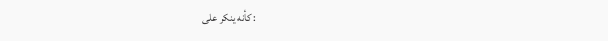: كأنه ينكر على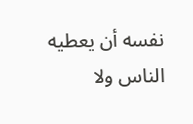نفسه أن يعطيه الناس ولا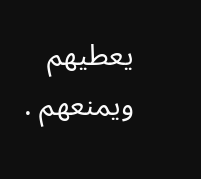يعطيهم ويمنعهم .